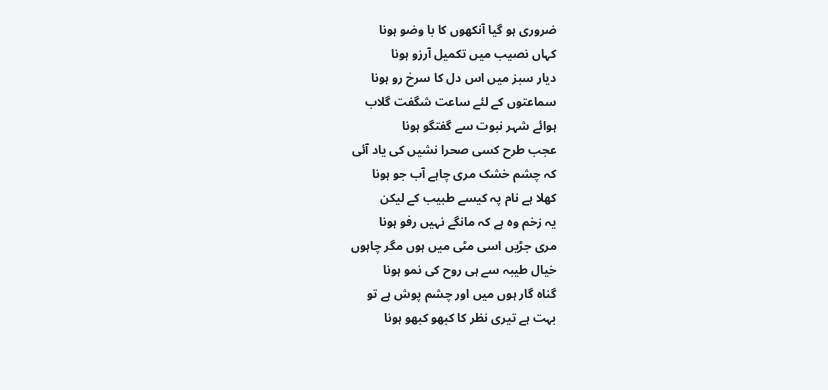ضروری ہو گیا آنکھوں کا با وضو ہونا
کہاں نصیب میں تکمیل آرزو ہونا
دیار سبز میں اس دل کا سرخ رو ہونا
سماعتوں کے لئے ساعت شگفت گلاب
ہوائے شہر نبوت سے گفتگو ہونا
عجب طرح کسی صحرا نشیں کی یاد آئی
کہ چشم خشک مری چاہے آب جو ہونا
کھلا ہے نام پہ کیسے طبیب کے لیکن
یہ زخم وہ ہے کہ مانگے نہیں رفو ہونا
مری جڑیں اسی مٹی میں ہوں مگر چاہوں
خیال طیبہ سے ہی روح کی نمو ہونا
گناہ گار ہوں میں اور چشم پوش ہے تو
بہت ہے تیری نظر کا کبھو کبھو ہونا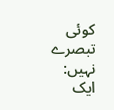کوئی تبصرے نہیں:
ایک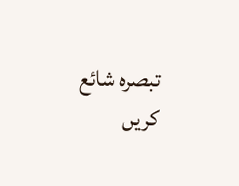تبصرہ شائع کریں